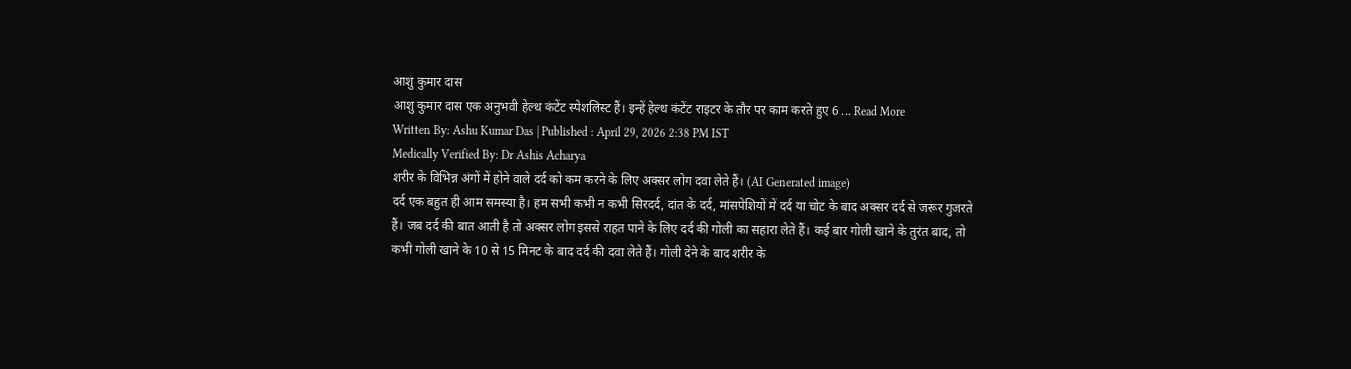आशु कुमार दास
आशु कुमार दास एक अनुभवी हेल्थ कंटेंट स्पेशलिस्ट हैं। इन्हें हेल्थ कंटेंट राइटर के तौर पर काम करते हुए 6 ... Read More
Written By: Ashu Kumar Das | Published : April 29, 2026 2:38 PM IST
Medically Verified By: Dr Ashis Acharya
शरीर के विभिन्न अंगों में होने वाले दर्द को कम करने के लिए अक्सर लोग दवा लेते हैं। (AI Generated image)
दर्द एक बहुत ही आम समस्या है। हम सभी कभी न कभी सिरदर्द, दांत के दर्द, मांसपेशियों में दर्द या चोट के बाद अक्सर दर्द से जरूर गुजरते हैं। जब दर्द की बात आती है तो अक्सर लोग इससे राहत पाने के लिए दर्द की गोली का सहारा लेते हैं। कई बार गोली खाने के तुरंत बाद, तो कभी गोली खाने के 10 से 15 मिनट के बाद दर्द की दवा लेते हैं। गोली देने के बाद शरीर के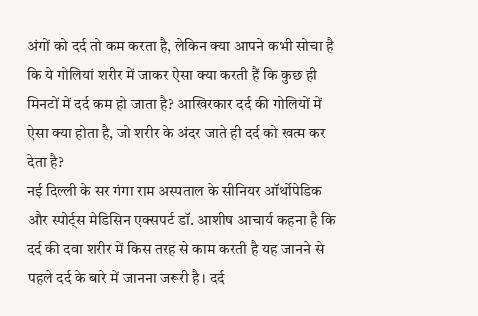अंगों को दर्द तो कम करता है, लेकिन क्या आपने कभी सोचा है कि ये गोलियां शरीर में जाकर ऐसा क्या करती हैं कि कुछ ही मिनटों में दर्द कम हो जाता है? आखिरकार दर्द की गोलियों में ऐसा क्या होता है, जो शरीर के अंदर जाते ही दर्द को खत्म कर देता है?
नई दिल्ली के सर गंगा राम अस्पताल के सीनियर ऑर्थोपेडिक और स्पोर्ट्स मेडिसिन एक्सपर्ट डॉ. आशीष आचार्य कहना है कि दर्द की दवा शरीर में किस तरह से काम करती है यह जानने से पहले दर्द के बारे में जानना जरूरी है। दर्द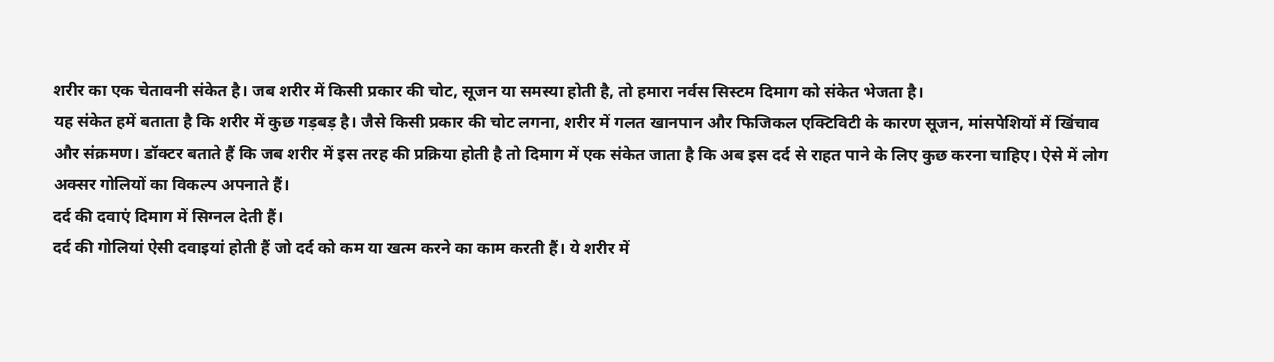शरीर का एक चेतावनी संकेत है। जब शरीर में किसी प्रकार की चोट, सूजन या समस्या होती है, तो हमारा नर्वस सिस्टम दिमाग को संकेत भेजता है।
यह संकेत हमें बताता है कि शरीर में कुछ गड़बड़ है। जैसे किसी प्रकार की चोट लगना, शरीर में गलत खानपान और फिजिकल एक्टिविटी के कारण सूजन, मांसपेशियों में खिंचाव और संक्रमण। डॉक्टर बताते हैं कि जब शरीर में इस तरह की प्रक्रिया होती है तो दिमाग में एक संकेत जाता है कि अब इस दर्द से राहत पाने के लिए कुछ करना चाहिए। ऐसे में लोग अक्सर गोलियों का विकल्प अपनाते हैं।
दर्द की दवाएं दिमाग में सिग्नल देती हैं।
दर्द की गोलियां ऐसी दवाइयां होती हैं जो दर्द को कम या खत्म करने का काम करती हैं। ये शरीर में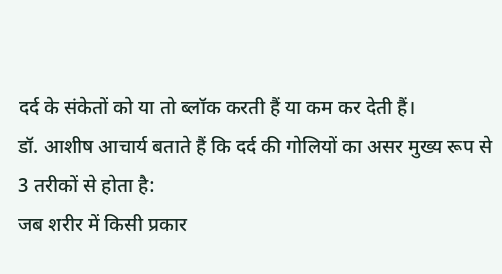दर्द के संकेतों को या तो ब्लॉक करती हैं या कम कर देती हैं।
डॉ. आशीष आचार्य बताते हैं कि दर्द की गोलियों का असर मुख्य रूप से 3 तरीकों से होता है:
जब शरीर में किसी प्रकार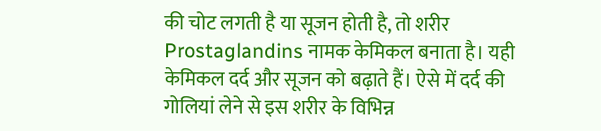की चोट लगती है या सूजन होती है, तो शरीर Prostaglandins नामक केमिकल बनाता है। यही केमिकल दर्द और सूजन को बढ़ाते हैं। ऐसे में दर्द की गोलियां लेने से इस शरीर के विभिन्न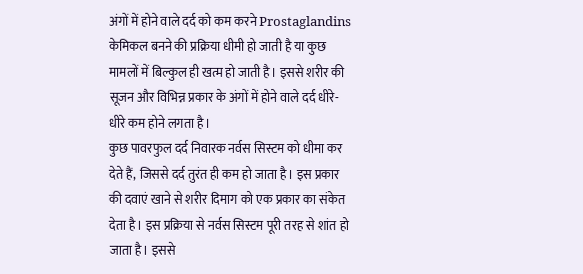अंगों में होने वाले दर्द को कम करने Prostaglandins केमिकल बनने की प्रक्रिया धीमी हो जाती है या कुछ मामलों में बिल्कुल ही खत्म हो जाती है। इससे शरीर की सूजन और विभिन्न प्रकार के अंगों में होने वाले दर्द धीरे- धीरे कम होने लगता है।
कुछ पावरफुल दर्द निवारक नर्वस सिस्टम को धीमा कर देते हैं, जिससे दर्द तुरंत ही कम हो जाता है। इस प्रकार की दवाएं खाने से शरीर दिमाग को एक प्रकार का संकेत देता है। इस प्रक्रिया से नर्वस सिस्टम पूरी तरह से शांत हो जाता है। इससे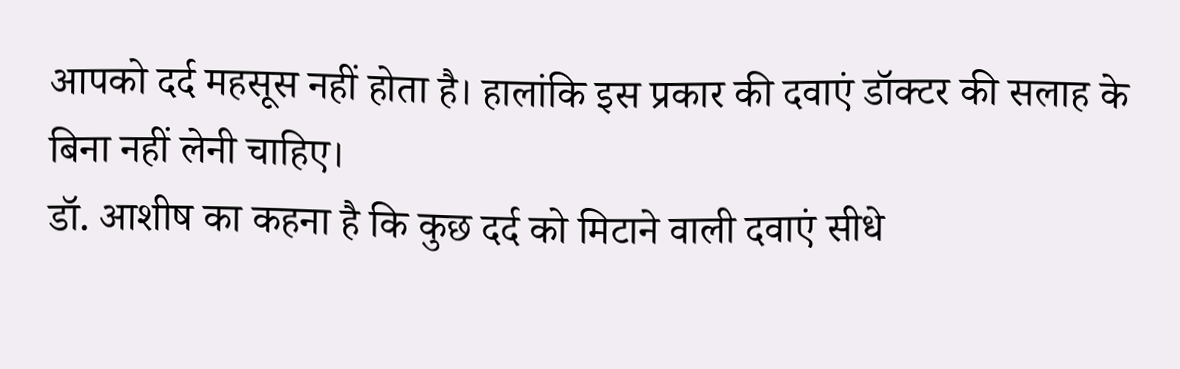आपको दर्द महसूस नहीं होता है। हालांकि इस प्रकार की दवाएं डॉक्टर की सलाह के बिना नहीं लेनी चाहिए।
डॉ. आशीष का कहना है कि कुछ दर्द को मिटाने वाली दवाएं सीधे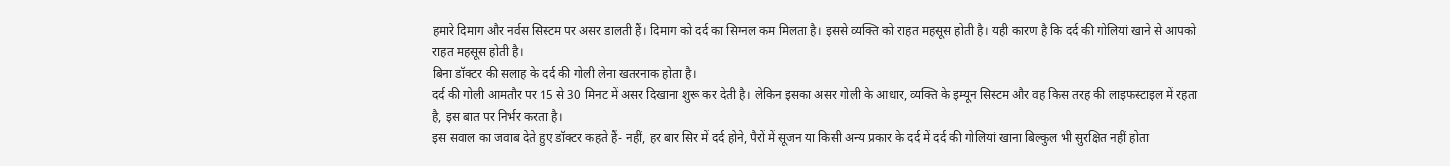हमारे दिमाग और नर्वस सिस्टम पर असर डालती हैं। दिमाग को दर्द का सिग्नल कम मिलता है। इससे व्यक्ति को राहत महसूस होती है। यही कारण है कि दर्द की गोलियां खाने से आपको राहत महसूस होती है।
बिना डॉक्टर की सलाह के दर्द की गोली लेना खतरनाक होता है।
दर्द की गोली आमतौर पर 15 से 30 मिनट में असर दिखाना शुरू कर देती है। लेकिन इसका असर गोली के आधार, व्यक्ति के इम्यून सिस्टम और वह किस तरह की लाइफस्टाइल में रहता है, इस बात पर निर्भर करता है।
इस सवाल का जवाब देते हुए डॉक्टर कहते हैं- नहीं, हर बार सिर में दर्द होने, पैरों में सूजन या किसी अन्य प्रकार के दर्द में दर्द की गोलियां खाना बिल्कुल भी सुरक्षित नहीं होता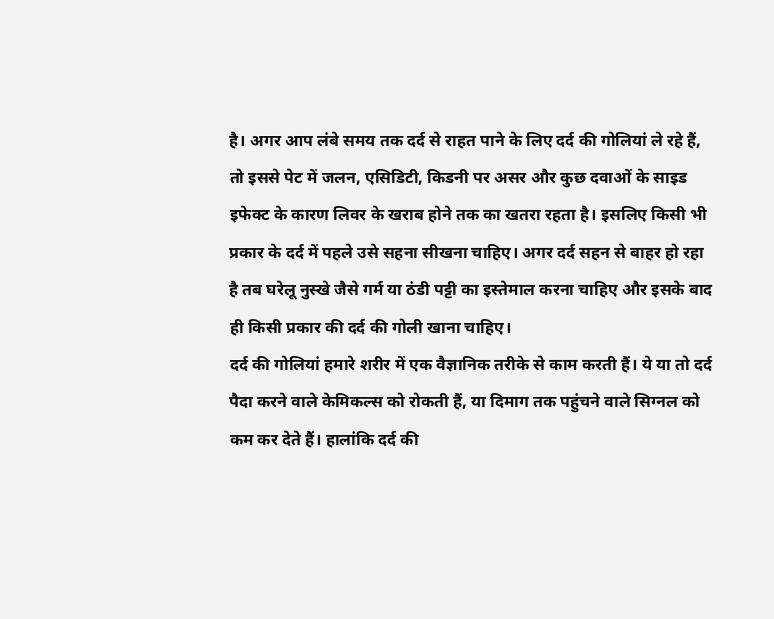है। अगर आप लंबे समय तक दर्द से राहत पाने के लिए दर्द की गोलियां ले रहे हैं, तो इससे पेट में जलन, एसिडिटी, किडनी पर असर और कुछ दवाओं के साइड इफेक्ट के कारण लिवर के खराब होने तक का खतरा रहता है। इसलिए किसी भी प्रकार के दर्द में पहले उसे सहना सीखना चाहिए। अगर दर्द सहन से बाहर हो रहा है तब घरेलू नुस्खे जैसे गर्म या ठंडी पट्टी का इस्तेमाल करना चाहिए और इसके बाद ही किसी प्रकार की दर्द की गोली खाना चाहिए।
दर्द की गोलियां हमारे शरीर में एक वैज्ञानिक तरीके से काम करती हैं। ये या तो दर्द पैदा करने वाले केमिकल्स को रोकती हैं, या दिमाग तक पहुंचने वाले सिग्नल को कम कर देते हैं। हालांकि दर्द की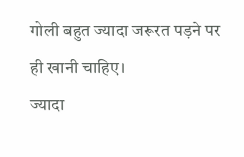गोली बहुत ज्यादा जरूरत पड़ने पर ही खानी चाहिए।
ज्यादा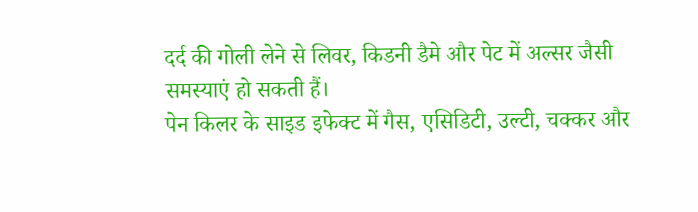दर्द की गोली लेने से लिवर, किडनी डैमे और पेट में अल्सर जैसी समस्याएं हो सकती हैं।
पेन किलर के साइड इफेक्ट में गैस, एसिडिटी, उल्टी, चक्कर और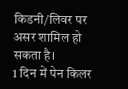किडनी/लिवर पर असर शामिल हो सकता है।
1 दिन में पेन किलर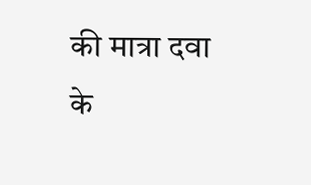की मात्रा दवा के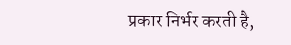प्रकार निर्भर करती है,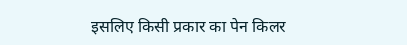इसलिए किसी प्रकार का पेन किलर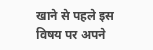खाने से पहले इस विषय पर अपने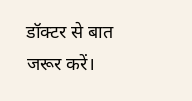डॉक्टर से बात जरूर करें।